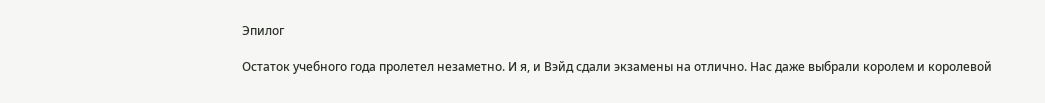Эпилог

Остаток учебного года пролетел незаметно. И я, и Вэйд сдали экзамены на отлично. Нас даже выбрали королем и королевой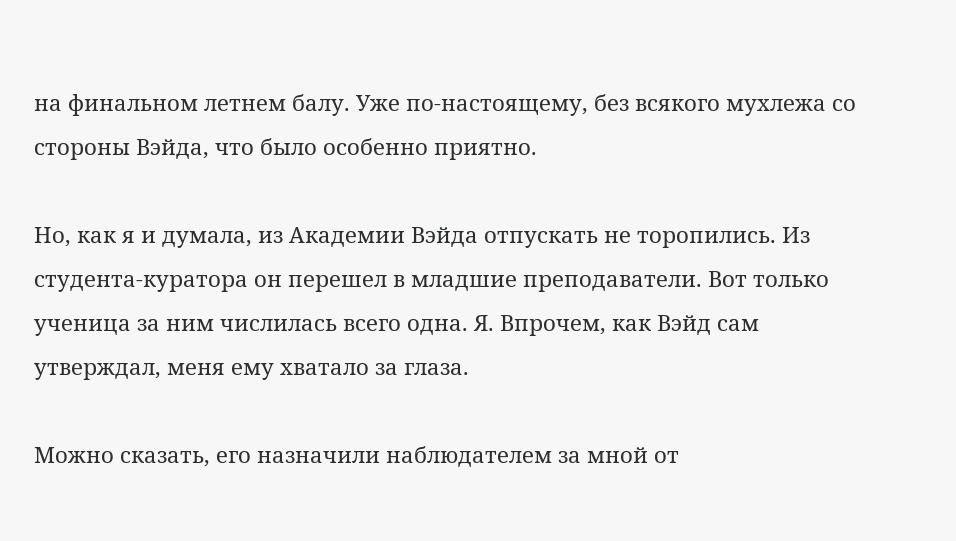на финальном летнем балу. Уже по-настоящему, без всякого мухлежа со стороны Вэйда, что было особенно приятно.

Но, как я и думала, из Академии Вэйда отпускать не торопились. Из студента-куратора он перешел в младшие преподаватели. Вот только ученица за ним числилась всего одна. Я. Впрочем, как Вэйд сам утверждал, меня ему хватало за глаза.

Можно сказать, его назначили наблюдателем за мной от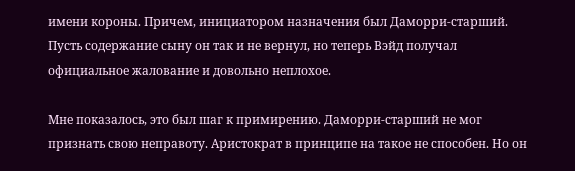имени короны. Причем, инициатором назначения был Даморри-старший. Пусть содержание сыну он так и не вернул, но теперь Вэйд получал официальное жалование и довольно неплохое.

Мне показалось, это был шаг к примирению. Даморри-старший не мог признать свою неправоту. Аристократ в принципе на такое не способен. Но он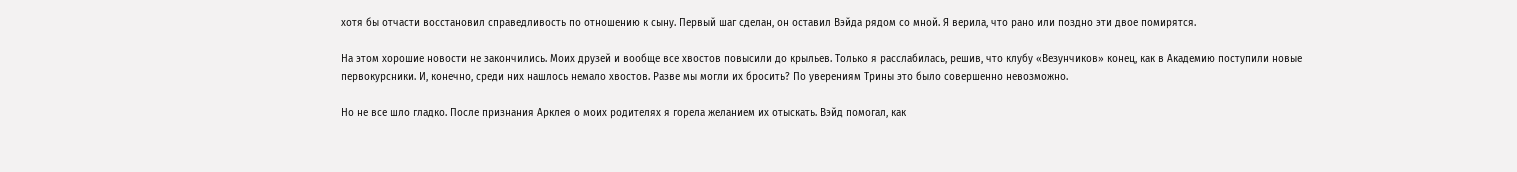хотя бы отчасти восстановил справедливость по отношению к сыну. Первый шаг сделан, он оставил Вэйда рядом со мной. Я верила, что рано или поздно эти двое помирятся.

На этом хорошие новости не закончились. Моих друзей и вообще все хвостов повысили до крыльев. Только я расслабилась, решив, что клубу «Везунчиков» конец, как в Академию поступили новые первокурсники. И, конечно, среди них нашлось немало хвостов. Разве мы могли их бросить? По уверениям Трины это было совершенно невозможно.

Но не все шло гладко. После признания Арклея о моих родителях я горела желанием их отыскать. Вэйд помогал, как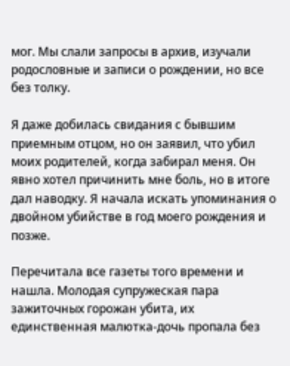мог. Мы слали запросы в архив, изучали родословные и записи о рождении, но все без толку.

Я даже добилась свидания с бывшим приемным отцом, но он заявил, что убил моих родителей, когда забирал меня. Он явно хотел причинить мне боль, но в итоге дал наводку. Я начала искать упоминания о двойном убийстве в год моего рождения и позже.

Перечитала все газеты того времени и нашла. Молодая супружеская пара зажиточных горожан убита, их единственная малютка-дочь пропала без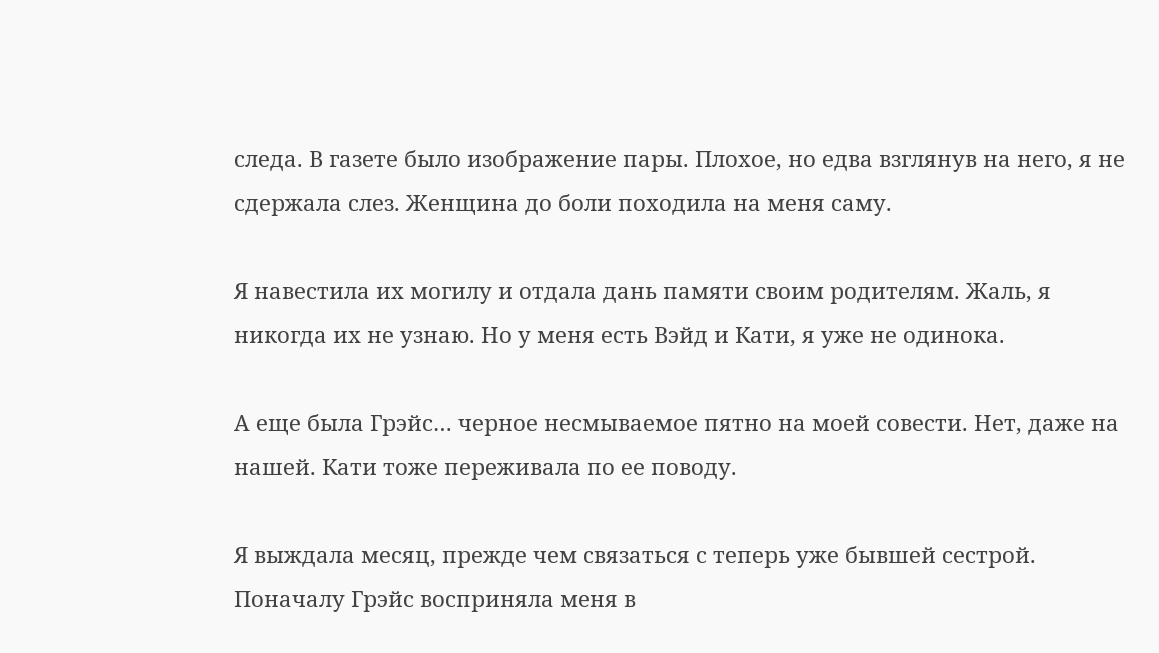следа. В газете было изображение пары. Плохое, но едва взглянув на него, я не сдержала слез. Женщина до боли походила на меня саму.

Я навестила их могилу и отдала дань памяти своим родителям. Жаль, я никогда их не узнаю. Но у меня есть Вэйд и Кати, я уже не одинока.

А еще была Грэйс… черное несмываемое пятно на моей совести. Нет, даже на нашей. Кати тоже переживала по ее поводу.

Я выждала месяц, прежде чем связаться с теперь уже бывшей сестрой. Поначалу Грэйс восприняла меня в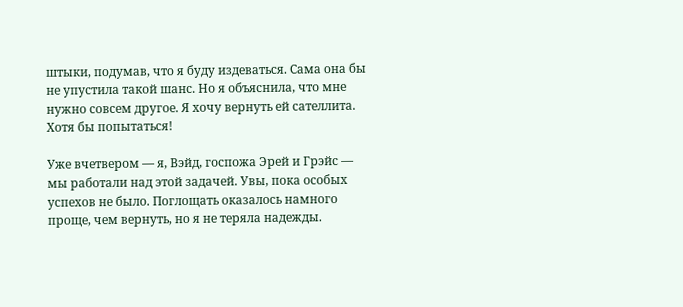штыки, подумав, что я буду издеваться. Сама она бы не упустила такой шанс. Но я объяснила, что мне нужно совсем другое. Я хочу вернуть ей сателлита. Хотя бы попытаться!

Уже вчетвером — я, Вэйд, госпожа Эрей и Грэйс — мы работали над этой задачей. Увы, пока особых успехов не было. Поглощать оказалось намного проще, чем вернуть, но я не теряла надежды.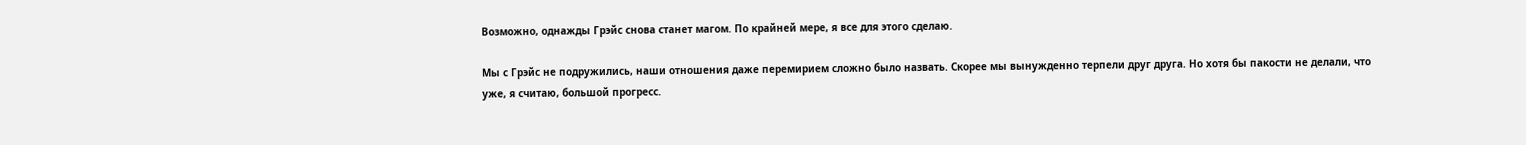Возможно, однажды Грэйс снова станет магом. По крайней мере, я все для этого сделаю.

Мы с Грэйс не подружились, наши отношения даже перемирием сложно было назвать. Скорее мы вынужденно терпели друг друга. Но хотя бы пакости не делали, что уже, я считаю, большой прогресс.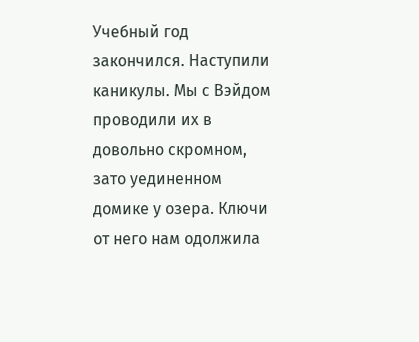Учебный год закончился. Наступили каникулы. Мы с Вэйдом проводили их в довольно скромном, зато уединенном домике у озера. Ключи от него нам одолжила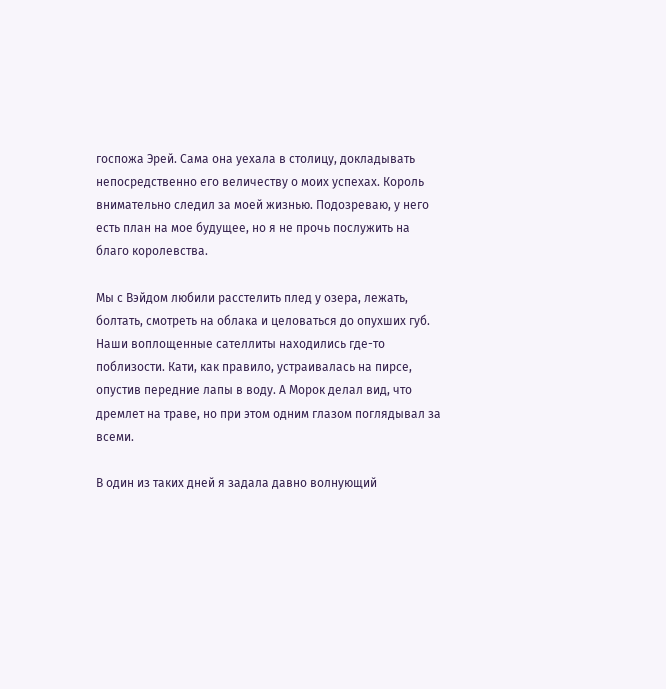госпожа Эрей. Сама она уехала в столицу, докладывать непосредственно его величеству о моих успехах. Король внимательно следил за моей жизнью. Подозреваю, у него есть план на мое будущее, но я не прочь послужить на благо королевства.

Мы с Вэйдом любили расстелить плед у озера, лежать, болтать, смотреть на облака и целоваться до опухших губ. Наши воплощенные сателлиты находились где-то поблизости. Кати, как правило, устраивалась на пирсе, опустив передние лапы в воду. А Морок делал вид, что дремлет на траве, но при этом одним глазом поглядывал за всеми.

В один из таких дней я задала давно волнующий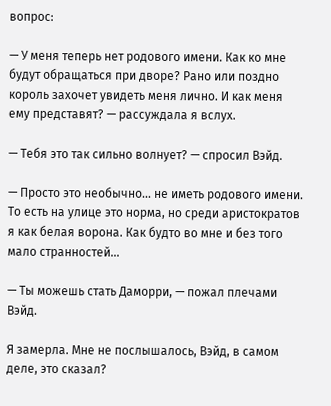вопрос:

— У меня теперь нет родового имени. Как ко мне будут обращаться при дворе? Рано или поздно король захочет увидеть меня лично. И как меня ему представят? — рассуждала я вслух.

— Тебя это так сильно волнует? — спросил Вэйд.

— Просто это необычно… не иметь родового имени. То есть на улице это норма, но среди аристократов я как белая ворона. Как будто во мне и без того мало странностей…

— Ты можешь стать Даморри, — пожал плечами Вэйд.

Я замерла. Мне не послышалось, Вэйд, в самом деле, это сказал?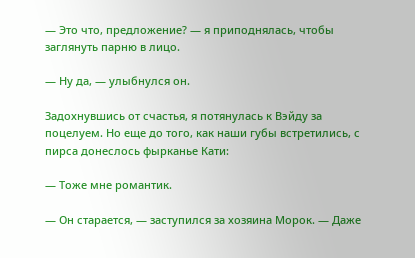— Это что, предложение? — я приподнялась, чтобы заглянуть парню в лицо.

— Ну да, — улыбнулся он.

Задохнувшись от счастья, я потянулась к Вэйду за поцелуем. Но еще до того, как наши губы встретились, с пирса донеслось фырканье Кати:

— Тоже мне романтик.

— Он старается, — заступился за хозяина Морок. — Даже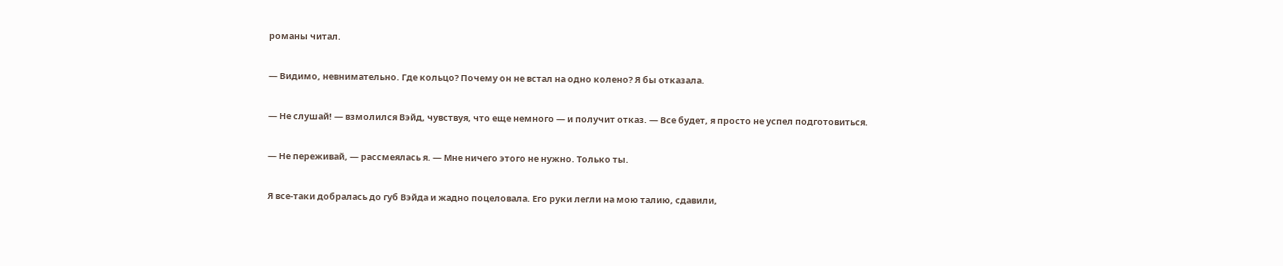романы читал.

— Видимо, невнимательно. Где кольцо? Почему он не встал на одно колено? Я бы отказала.

— Не слушай! — взмолился Вэйд, чувствуя, что еще немного — и получит отказ. — Все будет, я просто не успел подготовиться.

— Не переживай, — рассмеялась я. — Мне ничего этого не нужно. Только ты.

Я все-таки добралась до губ Вэйда и жадно поцеловала. Его руки легли на мою талию, сдавили,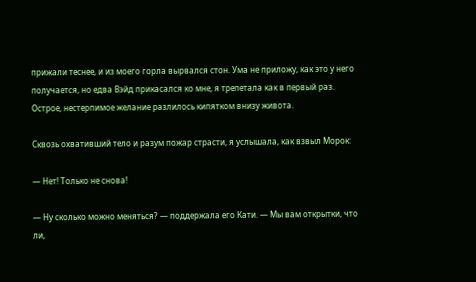прижали теснее, и из моего горла вырвался стон. Ума не приложу, как это у него получается, но едва Вэйд прикасался ко мне, я трепетала как в первый раз. Острое, нестерпимое желание разлилось кипятком внизу живота.

Сквозь охвативший тело и разум пожар страсти, я услышала, как взвыл Морок:

— Нет! Только не снова!

— Ну сколько можно меняться? — поддержала его Кати. — Мы вам открытки, что ли,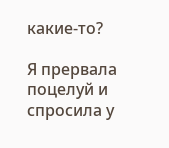какие-то?

Я прервала поцелуй и спросила у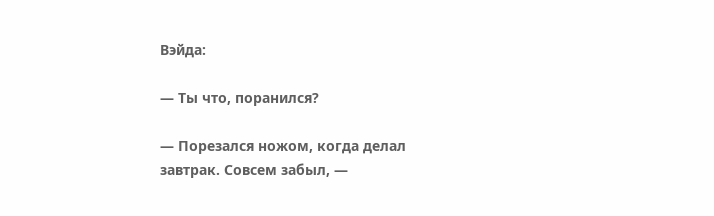Вэйда:

— Ты что, поранился?

— Порезался ножом, когда делал завтрак. Совсем забыл, —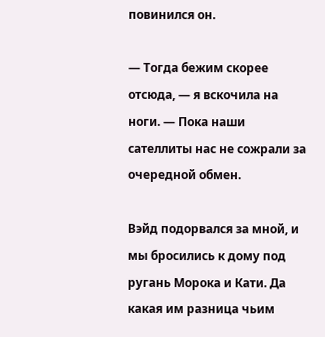повинился он.

— Тогда бежим скорее отсюда, — я вскочила на ноги. — Пока наши сателлиты нас не сожрали за очередной обмен.

Вэйд подорвался за мной, и мы бросились к дому под ругань Морока и Кати. Да какая им разница чьим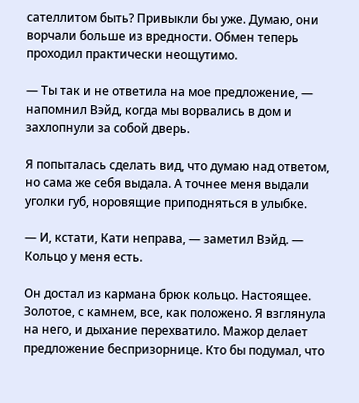сателлитом быть? Привыкли бы уже. Думаю, они ворчали больше из вредности. Обмен теперь проходил практически неощутимо.

— Ты так и не ответила на мое предложение, — напомнил Вэйд, когда мы ворвались в дом и захлопнули за собой дверь.

Я попыталась сделать вид, что думаю над ответом, но сама же себя выдала. А точнее меня выдали уголки губ, норовящие приподняться в улыбке.

— И, кстати, Кати неправа, — заметил Вэйд. — Кольцо у меня есть.

Он достал из кармана брюк кольцо. Настоящее. Золотое, с камнем, все, как положено. Я взглянула на него, и дыхание перехватило. Мажор делает предложение беспризорнице. Кто бы подумал, что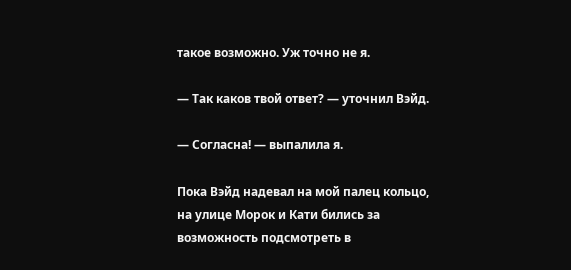такое возможно. Уж точно не я.

— Так каков твой ответ? — уточнил Вэйд.

— Согласна! — выпалила я.

Пока Вэйд надевал на мой палец кольцо, на улице Морок и Кати бились за возможность подсмотреть в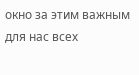окно за этим важным для нас всех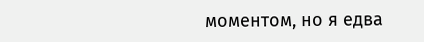моментом, но я едва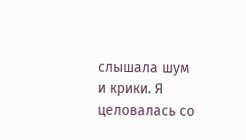слышала шум и крики. Я целовалась со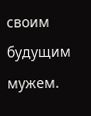своим будущим мужем.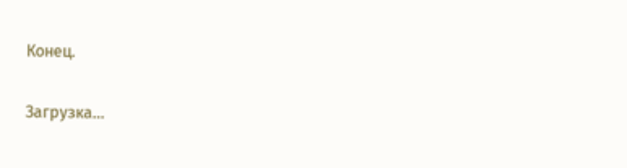Конец.

Загрузка...